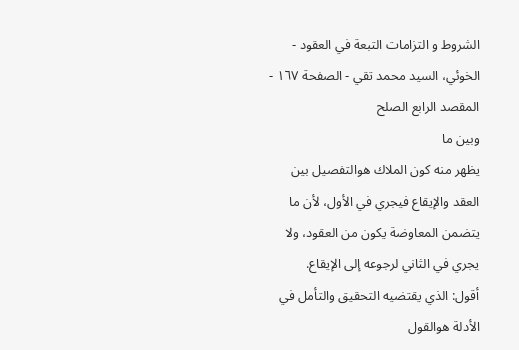الشروط و التزامات التبعة في العقود - الخوئي، السيد محمد تقي - الصفحة ١٦٧ - المقصد الرابع الصلح
وبين ما
يظهر منه كون الملاك هوالتفصيل بين العقد والإيقاع فيجري في الأول، لأن ما
يتضمن المعاوضة يكون من العقود، ولا يجري في الثاني لرجوعه إلى الإيقاع.
أقول: الذي يقتضيه التحقيق والتأمل في الأدلة هوالقول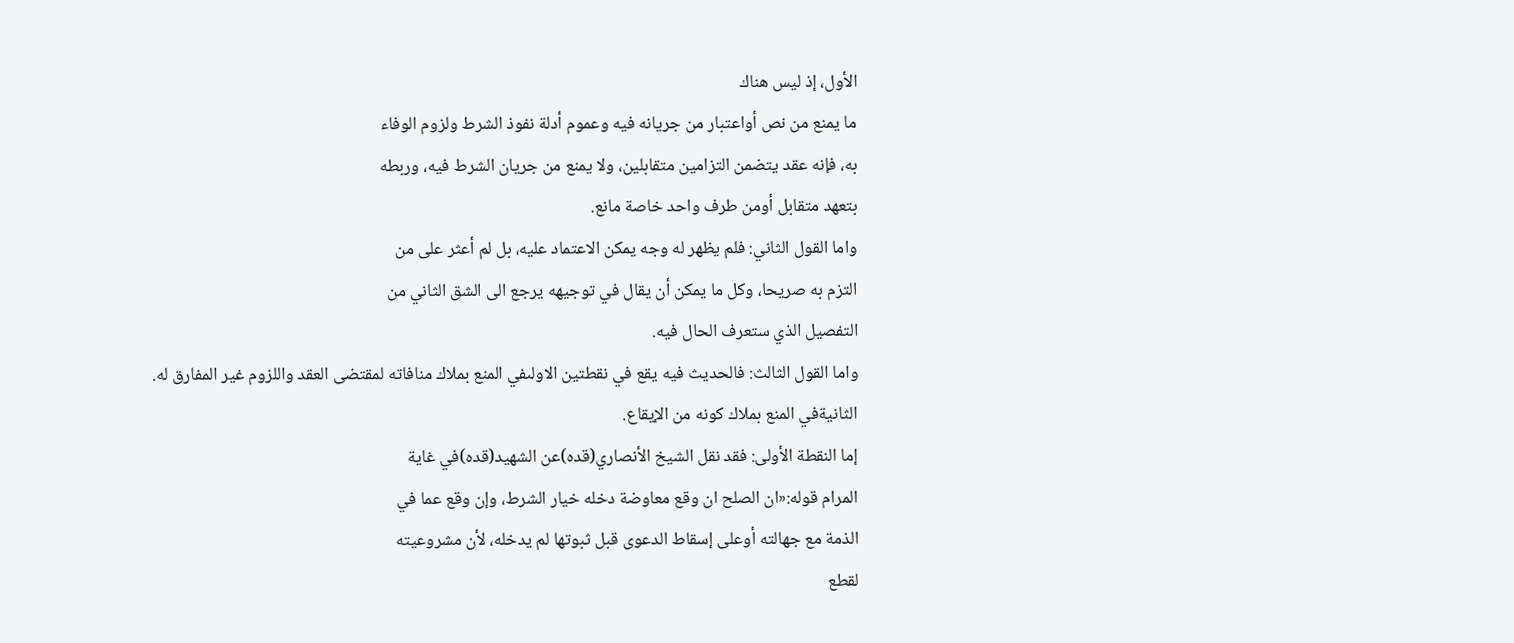الأول، إذ ليس هناك
ما يمنع من نص أواعتبار من جريانه فيه وعموم أدلة نفوذ الشرط ولزوم الوفاء
به، فإنه عقد يتضمن التزامين متقابلين، ولا يمنع من جريان الشرط فيه، وربطه
بتعهد متقابل أومن طرف واحد خاصة مانع.
واما القول الثاني: فلم يظهر له وجه يمكن الاعتماد عليه، بل لم أعثر على من
التزم به صريحا، وكل ما يمكن أن يقال في توجيهه يرجع الى الشق الثاني من
التفصيل الذي ستعرف الحال فيه.
واما القول الثالث: فالحديث فيه يقع في نقطتين الاولىفي المنع بملاك منافاته لمقتضى العقد واللزوم غير المفارق له.
الثانيةفي المنع بملاك كونه من الإيقاع.
إما النقطة الأولى: فقد نقل الشيخ الأنصاري(قده)عن الشهيد(قده)في غاية
المرام قوله:«ان الصلح ان وقع معاوضة دخله خيار الشرط، وإن وقع عما في
الذمة مع جهالته أوعلى إسقاط الدعوى قبل ثبوتها لم يدخله، لأن مشروعيته
لقطع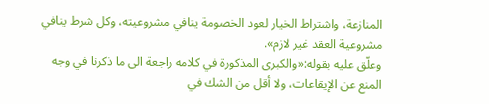المنازعة، واشتراط الخيار لعود الخصومة ينافي مشروعيته، وكل شرط ينافي
مشروعية العقد غير لازم».
وعلّق عليه بقوله:«والكبرى المذكورة في كلامه راجعة الى ما ذكرنا في وجه
المنع عن الإيقاعات، ولا أقل من الشك في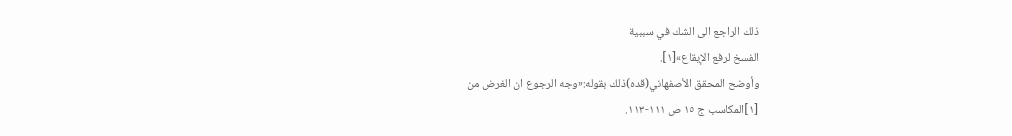ذلك الراجع الى الشك في سببية
الفسخ لرفع الإيقاع»[١].
وأوضح المحقق الأصفهاني(قده)ذلك بقوله:«وجه الرجوع ان الغرض من
[١]المكاسب ج ١٥ ص ١١١-١١٣.